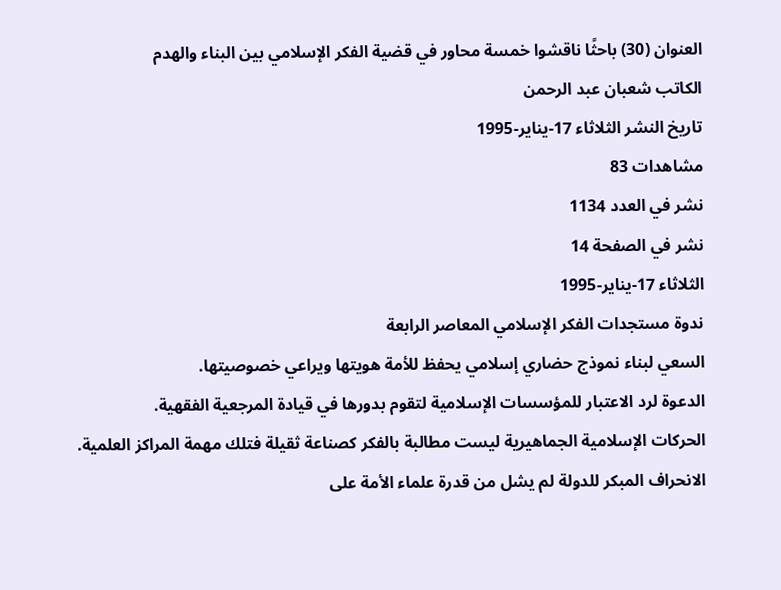العنوان (30) باحثًا ناقشوا خمسة محاور في قضية الفكر الإسلامي بين البناء والهدم
الكاتب شعبان عبد الرحمن
تاريخ النشر الثلاثاء 17-يناير-1995
مشاهدات 83
نشر في العدد 1134
نشر في الصفحة 14
الثلاثاء 17-يناير-1995
ندوة مستجدات الفكر الإسلامي المعاصر الرابعة
السعي لبناء نموذج حضاري إسلامي يحفظ للأمة هويتها ويراعي خصوصيتها.
الدعوة لرد الاعتبار للمؤسسات الإسلامية لتقوم بدورها في قيادة المرجعية الفقهية.
الحركات الإسلامية الجماهيرية ليست مطالبة بالفكر كصناعة ثقيلة فتلك مهمة المراكز العلمية.
الانحراف المبكر للدولة لم يشل من قدرة علماء الأمة على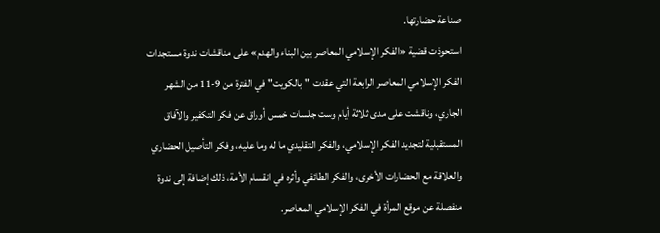صناعة حضارتها.
استحوذت قضية «الفكر الإسلامي المعاصر بين البناء والهدم» على مناقشات ندوة مستجدات الفكر الإسلامي المعاصر الرابعة التي عقدت "بالكويت" في الفترة من 9-11 من الشهر الجاري، وناقشت على مدى ثلاثة أيام وست جلسات خمس أوراق عن فكر التكفير والآفاق المستقبلية لتجديد الفكر الإسلامي، والفكر التقليدي ما له وما عليه، وفكر التأصيل الحضاري والعلاقة مع الحضارات الأخرى، والفكر الطائفي وأثره في انقسام الأمة، ذلك إضافة إلى ندوة منفصلة عن موقع المرأة في الفكر الإسلامي المعاصر.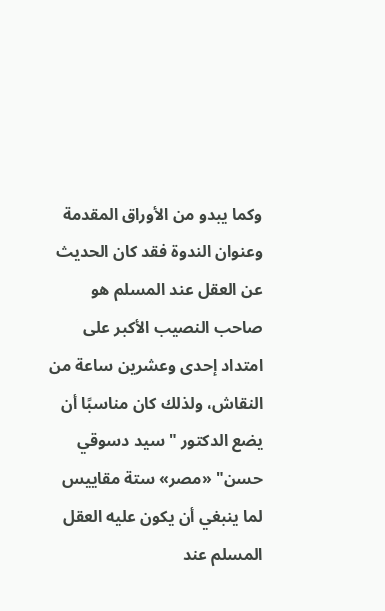وكما يبدو من الأوراق المقدمة وعنوان الندوة فقد كان الحديث عن العقل عند المسلم هو صاحب النصيب الأكبر على امتداد إحدى وعشرين ساعة من النقاش، ولذلك كان مناسبًا أن يضع الدكتور "سيد دسوقي حسن" «مصر» ستة مقاييس لما ينبغي أن يكون عليه العقل المسلم عند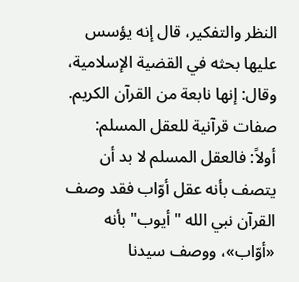النظر والتفكير، قال إنه يؤسس عليها بحثه في القضية الإسلامية، وقال: إنها نابعة من القرآن الكريم.
صفات قرآنية للعقل المسلم:
أولاً: فالعقل المسلم لا بد أن يتصف بأنه عقل أوّاب فقد وصف القرآن نبي الله "أيوب" بأنه «أوّاب»، ووصف سيدنا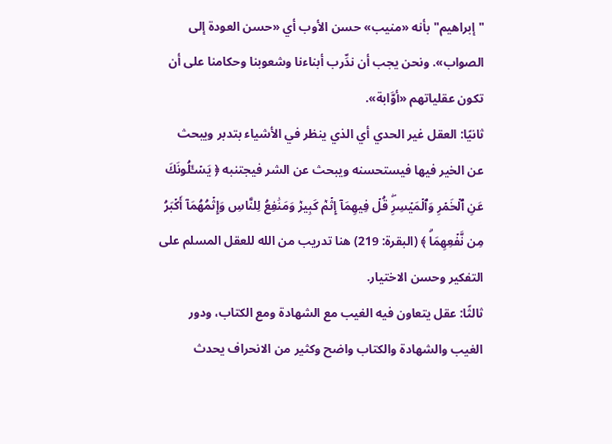"إبراهيم" بأنه «منيب» حسن الأوب أي «حسن العودة إلى الصواب». ونحن يجب أن ندِّرب أبناءنا وشعوبنا وحكامنا على أن تكون عقلياتهم «أوَّابة».
ثانيًا: العقل غير الحدي أي الذي ينظر في الأشياء بتدبر ويبحث عن الخير فيها فيستحسنه ويبحث عن الشر فيجتنبه ﴿ يَسۡـَٔلُونَكَ عَنِ ٱلۡخَمۡرِ وَٱلۡمَيۡسِرِۖ قُلۡ فِيهِمَآ إِثۡمٞ كَبِيرٞ وَمَنَٰفِعُ لِلنَّاسِ وَإِثۡمُهُمَآ أَكۡبَرُ مِن نَّفۡعِهِمَاۗ ﴾ (البقرة: 219) هنا تدريب من الله للعقل المسلم على التفكير وحسن الاختيار.
ثالثًا: عقل يتعاون فيه الغيب مع الشهادة ومع الكتاب، ودور الغيب والشهادة والكتاب واضح وكثير من الانحراف يحدث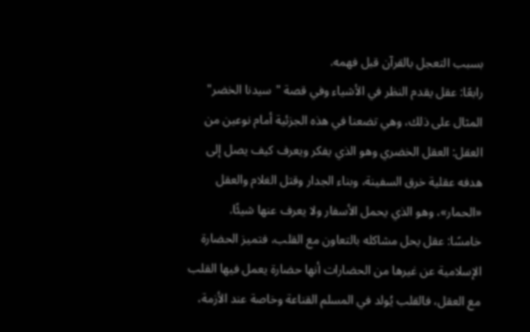بسبب التعجل بالقرآن قبل فهمه.
رابعًا: عقل يقدم النظر في الأشياء وفي قصة "سيدنا الخضر" المثال على ذلك، وهي تضعنا في هذه الجزئية أمام نوعين من العقل: العقل الخضري وهو الذي يفكر ويعرف كيف يصل إلى هدفه عقلية خرق السفينة، وبناء الجدار وقتل الغلام والعقل «الحمار»، وهو الذي يحمل الأسفار ولا يعرف عنها شيئًا.
خامسًا: عقل يحل مشاكله بالتعاون مع القلب، فتميز الحضارة الإسلامية عن غيرها من الحضارات أنها حضارة يعمل فيها القلب مع العقل، فالقلب يُولد في المسلم القناعة وخاصة عند الأزمة،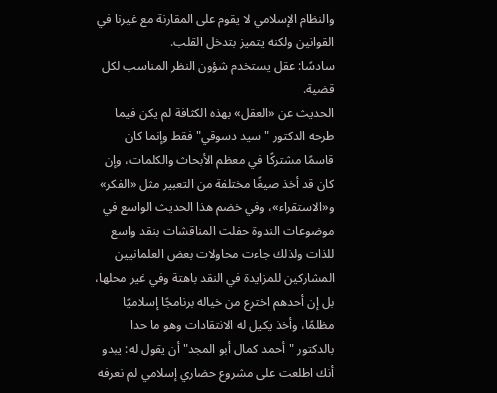والنظام الإسلامي لا يقوم على المقارنة مع غيرنا في القوانين ولكنه يتميز بتدخل القلب.
سادسًا: عقل يستخدم شؤون النظر المناسب لكل قضية.
الحديث عن «العقل» بهذه الكثافة لم يكن فيما طرحه الدكتور "سيد دسوقي" فقط وإنما كان قاسمًا مشتركًا في معظم الأبحاث والكلمات، وإن كان قد أخذ صيغًا مختلفة من التعبير مثل «الفكر» و«الاستقراء»، وفي خضم هذا الحديث الواسع في موضوعات الندوة حفلت المناقشات بنقد واسع للذات ولذلك جاءت محاولات بعض العلمانيين المشاركين للمزايدة في النقد باهتة وفي غير محلها، بل إن أحدهم اخترع من خياله برنامجًا إسلاميًا مظلمًا، وأخذ يكيل له الانتقادات وهو ما حدا بالدكتور "أحمد كمال أبو المجد" أن يقول له: يبدو أنك اطلعت على مشروع حضاري إسلامي لم نعرفه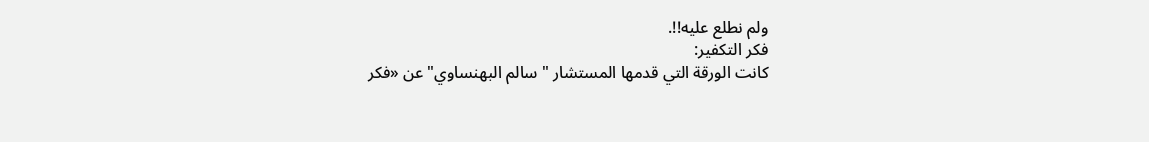ولم نطلع عليه!!.
فكر التكفير:
كانت الورقة التي قدمها المستشار "سالم البهنساوي" عن «فكر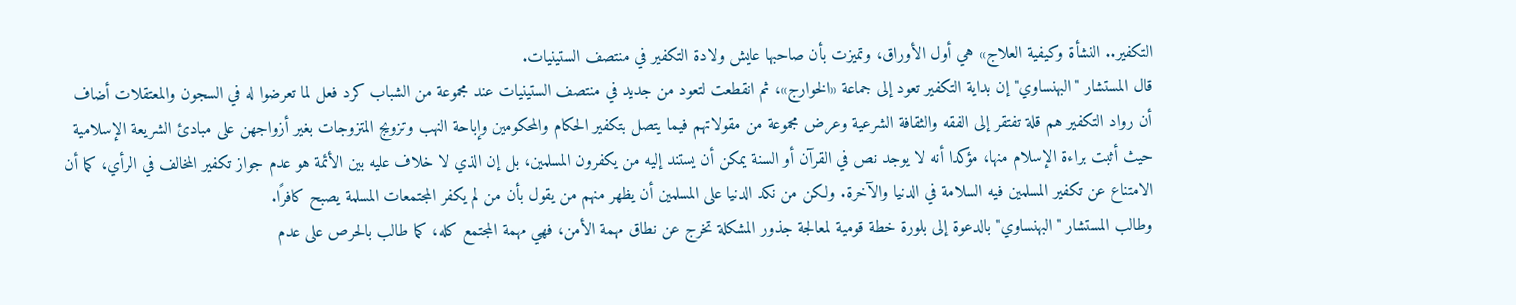التكفير.. النشأة وكيفية العلاج» هي أول الأوراق، وتميزت بأن صاحبها عايش ولادة التكفير في منتصف الستينيات.
قال المستشار "البهنساوي" إن بداية التكفير تعود إلى جماعة «الخوارج»، ثم انقطعت لتعود من جديد في منتصف الستينيات عند مجموعة من الشباب كرد فعل لما تعرضوا له في السجون والمعتقلات أضاف أن رواد التكفير هم قلة تفتقر إلى الفقه والثقافة الشرعية وعرض مجموعة من مقولاتهم فيما يتصل بتكفير الحكام والمحكومين وإباحة النهب وتزويج المتزوجات بغير أزواجهن على مبادئ الشريعة الإسلامية حيث أثبت براءة الإسلام منها، مؤكدا أنه لا يوجد نص في القرآن أو السنة يمكن أن يستند إليه من يكفرون المسلمين، بل إن الذي لا خلاف عليه بين الأئمة هو عدم جواز تكفير المخالف في الرأي، كما أن الامتناع عن تكفير المسلمين فيه السلامة في الدنيا والآخرة. ولكن من نكد الدنيا على المسلمين أن يظهر منهم من يقول بأن من لم يكفر المجتمعات المسلمة يصبح كافرًا.
وطالب المستشار "البهنساوي" بالدعوة إلى بلورة خطة قومية لمعالجة جذور المشكلة تخرج عن نطاق مهمة الأمن، فهي مهمة المجتمع كله، كما طالب بالحرص على عدم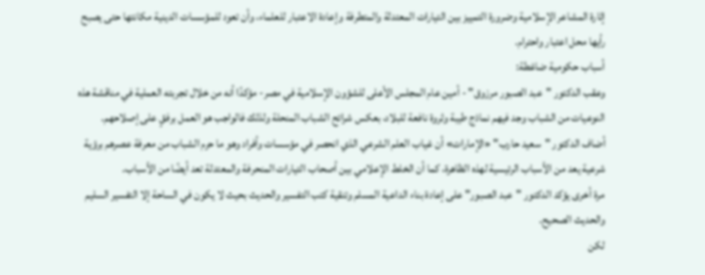إثارة المشاعر الإسلامية وضرورة التمييز بين التيارات المعتدلة والمتطرفة وإعادة الاعتبار للعلماء، وأن تعود للمؤسسات الدينية مكانتها حتى يصبح رأيها محل اعتبار واحترام.
أسباب حكومية ضاغطة:
وعقب الدكتور "عبد الصبور مرزوق" - أمين عام المجلس الأعلى للشؤون الإسلامية في مصر- مؤكدًا أنه من خلال تجربته العملية في مناقشة هذه النوعيات من الشباب وجد فيهم نماذج طيبة وثروة نافعة للبلاد، بعكس شرائح الشباب المنحلة ولذلك فالواجب هو العمل برفقٍ على إصلاحهم.
أضاف الدكتور "سعيد حارب" «الإمارات» أن غياب العلم الشرعي الذي انحصر في مؤسسات وأفراد وهو ما حرم الشباب من معرفة عصرهم برؤية شرعية يعد من الأسباب الرئيسية لهذه الظاهرة، كما أن الخلط الإعلامي بين أصحاب التيارات المنحرفة والمعتدلة تعد أيضًا من الأسباب.
مرة أخرى يؤكد الدكتور "عبد الصبور" على إعادة بناء الداعية المسلم وتنقية كتب التفسير والحديث بحيث لا يكون في الساحة إلا التفسير السليم والحديث الصحيح.
لكن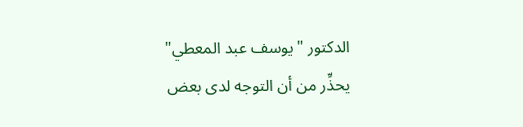الدكتور "يوسف عبد المعطي" يحذِّر من أن التوجه لدى بعض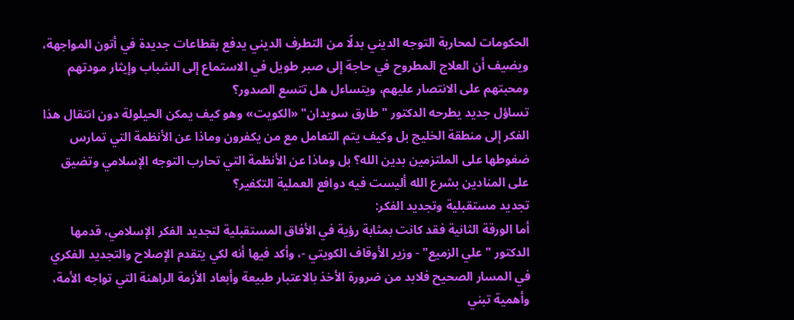الحكومات لمحاربة التوجه الديني بدلًا من التطرف الديني يدفع بقطاعات جديدة في أتون المواجهة، ويضيف أن العلاج المطروح في حاجة إلى صبر طويل في الاستماع إلى الشباب وإيثار مودتهم ومحبتهم على الانتصار عليهم، ويتساءل هل تتسع الصدور؟
تساؤل جديد يطرحه الدكتور "طارق سويدان" «الكويت» وهو كيف يمكن الحيلولة دون انتقال هذا الفكر إلى منطقة الخليج بل وكيف يتم التعامل مع من يكفرون وماذا عن الأنظمة التي تمارس ضغوطها على الملتزمين بدين الله؟ بل وماذا عن الأنظمة التي تحارب التوجه الإسلامي وتضيق على المنادين بشرع الله أليست فيه دوافع العملية التكفير؟
تجديد مستقبلية وتجديد الفكر:
أما الورقة الثانية فقد كانت بمثابة رؤية في الأفاق المستقبلية لتجديد الفكر الإسلامي، قدمها الدكتور "علي الزميع" - وزير الأوقاف الكويتي -، وأكد فيها أنه لكي يتقدم الإصلاح والتجديد الفكري في المسار الصحيح فلابد من ضرورة الأخذ بالاعتبار طبيعة وأبعاد الأزمة الراهنة التي تواجه الأمة، وأهمية تبني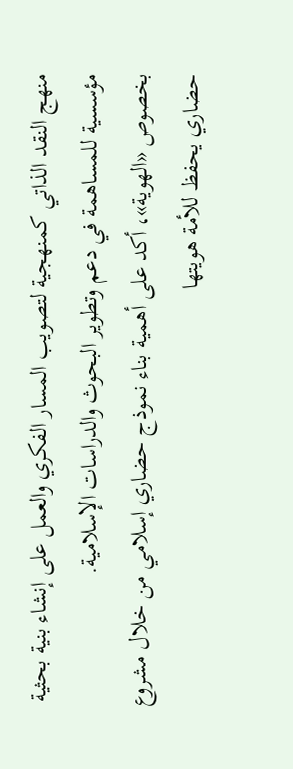منهج النقد الذاتي كمنهجية لتصويب المسار الفكري والعمل على إنشاء بنية بحثية مؤسسية للمساهمة في دعم وتطوير البحوث والدراسات الإسلامية.
بخصوص «الهوية»، أكد على أهمية بناء نموذج حضاري إسلامي من خلال مشروع حضاري يحفظ للأمة هويتها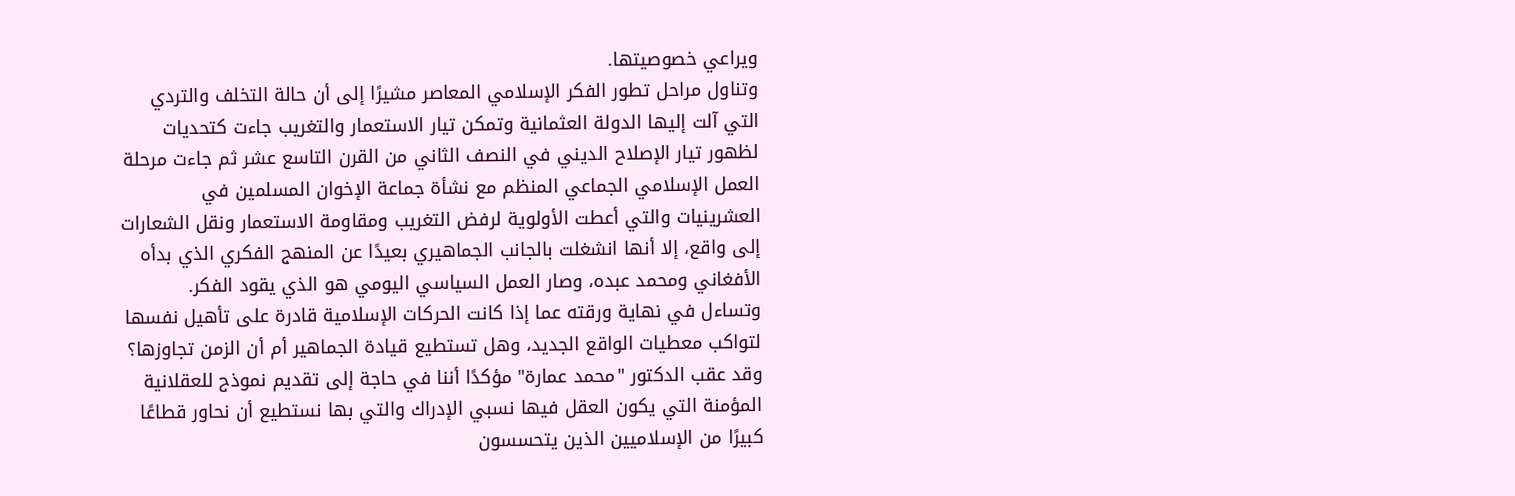ويراعي خصوصيتها.
وتناول مراحل تطور الفكر الإسلامي المعاصر مشيرًا إلى أن حالة التخلف والتردي التي آلت إليها الدولة العثمانية وتمكن تيار الاستعمار والتغريب جاءت كتحديات لظهور تيار الإصلاح الديني في النصف الثاني من القرن التاسع عشر ثم جاءت مرحلة العمل الإسلامي الجماعي المنظم مع نشأة جماعة الإخوان المسلمين في العشرينيات والتي أعطت الأولوية لرفض التغريب ومقاومة الاستعمار ونقل الشعارات إلى واقع، إلا أنها انشغلت بالجانب الجماهيري بعيدًا عن المنهج الفكري الذي بدأه الأفغاني ومحمد عبده، وصار العمل السياسي اليومي هو الذي يقود الفكر.
وتساءل في نهاية ورقته عما إذا كانت الحركات الإسلامية قادرة على تأهيل نفسها لتواكب معطيات الواقع الجديد، وهل تستطيع قيادة الجماهير أم أن الزمن تجاوزها؟
وقد عقب الدكتور "محمد عمارة" مؤكدًا أننا في حاجة إلى تقديم نموذج للعقلانية المؤمنة التي يكون العقل فيها نسبي الإدراك والتي بها نستطيع أن نحاور قطاعًا كبيرًا من الإسلاميين الذين يتحسسون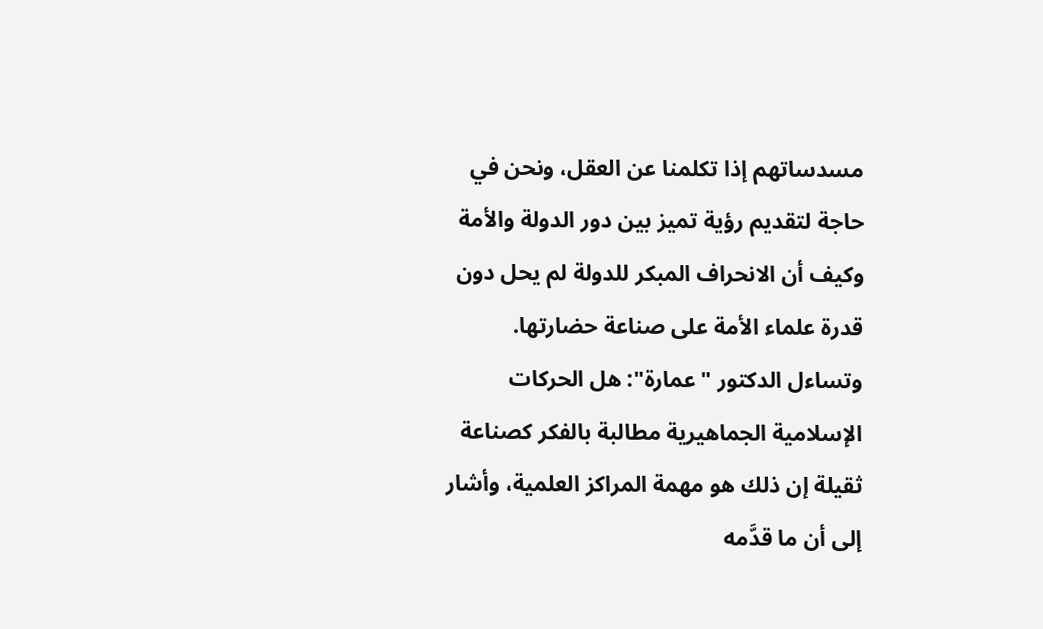مسدساتهم إذا تكلمنا عن العقل، ونحن في حاجة لتقديم رؤية تميز بين دور الدولة والأمة وكيف أن الانحراف المبكر للدولة لم يحل دون قدرة علماء الأمة على صناعة حضارتها.
وتساءل الدكتور "عمارة": هل الحركات الإسلامية الجماهيرية مطالبة بالفكر كصناعة ثقيلة إن ذلك هو مهمة المراكز العلمية، وأشار إلى أن ما قدَّمه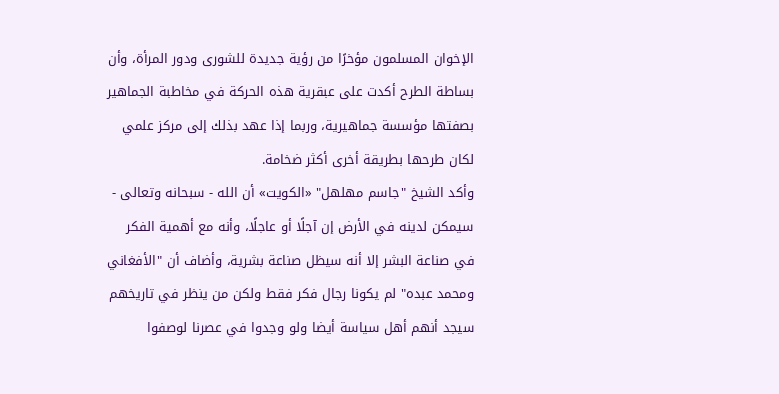الإخوان المسلمون مؤخرًا من رؤية جديدة للشورى ودور المرأة، وأن بساطة الطرح أكدت على عبقرية هذه الحركة في مخاطبة الجماهير بصفتها مؤسسة جماهيرية، وربما إذا عهد بذلك إلى مركز علمي لكان طرحها بطريقة أخرى أكثر ضخامة.
وأكد الشيخ "جاسم مهلهل" «الكويت» أن الله - سبحانه وتعالى - سيمكن لدينه في الأرض إن آجلًا أو عاجلًا، وأنه مع أهمية الفكر في صناعة البشر إلا أنه سيظل صناعة بشرية، وأضاف أن "الأفغاني ومحمد عبده" لم يكونا رجال فكر فقط ولكن من ينظر في تاريخهم سيجد أنهم أهل سياسة أيضا ولو وجدوا في عصرنا لوصفوا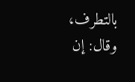بالتطرف، وقال: إن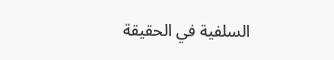السلفية في الحقيقة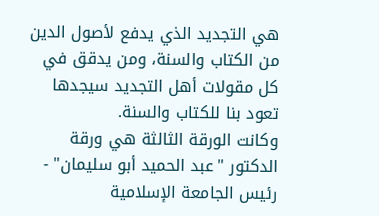هي التجديد الذي يدفع لأصول الدين من الكتاب والسنة، ومن يدقق في كل مقولات أهل التجديد سيجدها تعود بنا للكتاب والسنة.
وكانت الورقة الثالثة هي ورقة الدكتور "عبد الحميد أبو سليمان" - رئيس الجامعة الإسلامية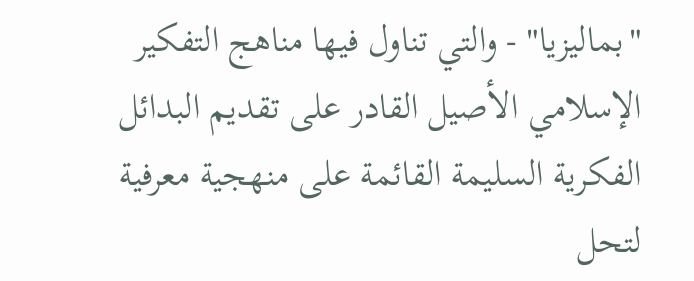"بماليزيا" - والتي تناول فيها مناهج التفكير الإسلامي الأصيل القادر على تقديم البدائل الفكرية السليمة القائمة على منهجية معرفية لتحل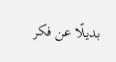بديلًا عن فكر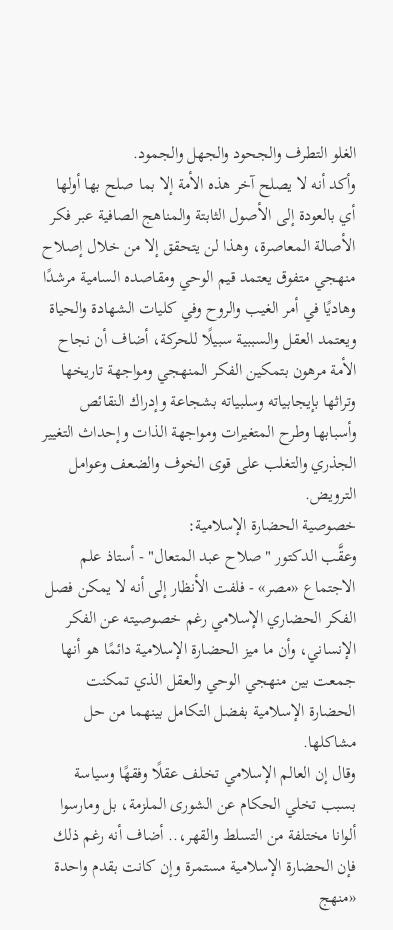الغلو التطرف والجحود والجهل والجمود.
وأكد أنه لا يصلح آخر هذه الأمة إلا بما صلح بها أولها أي بالعودة إلى الأصول الثابتة والمناهج الصافية عبر فكر الأصالة المعاصرة، وهذا لن يتحقق إلا من خلال إصلاح منهجي متفوق يعتمد قيم الوحي ومقاصده السامية مرشدًا وهاديًا في أمر الغيب والروح وفي كليات الشهادة والحياة ويعتمد العقل والسببية سبيلًا للحركة، أضاف أن نجاح الأمة مرهون بتمكين الفكر المنهجي ومواجهة تاريخها وتراثها بإيجابياته وسلبياته بشجاعة وإدراك النقائص وأسبابها وطرح المتغيرات ومواجهة الذات وإحداث التغيير الجذري والتغلب على قوى الخوف والضعف وعوامل الترويض.
خصوصية الحضارة الإسلامية:
وعقَّب الدكتور "صلاح عبد المتعال" - أستاذ علم الاجتماع «مصر» - فلفت الأنظار إلى أنه لا يمكن فصل الفكر الحضاري الإسلامي رغم خصوصيته عن الفكر الإنساني، وأن ما ميز الحضارة الإسلامية دائمًا هو أنها جمعت بين منهجي الوحي والعقل الذي تمكنت الحضارة الإسلامية بفضل التكامل بينهما من حل مشاكلها.
وقال إن العالم الإسلامي تخلف عقلًا وفقهًا وسياسة بسبب تخلي الحكام عن الشورى الملزمة، بل ومارسوا ألوانا مختلفة من التسلط والقهر،.. أضاف أنه رغم ذلك فإن الحضارة الإسلامية مستمرة وإن كانت بقدم واحدة «منهج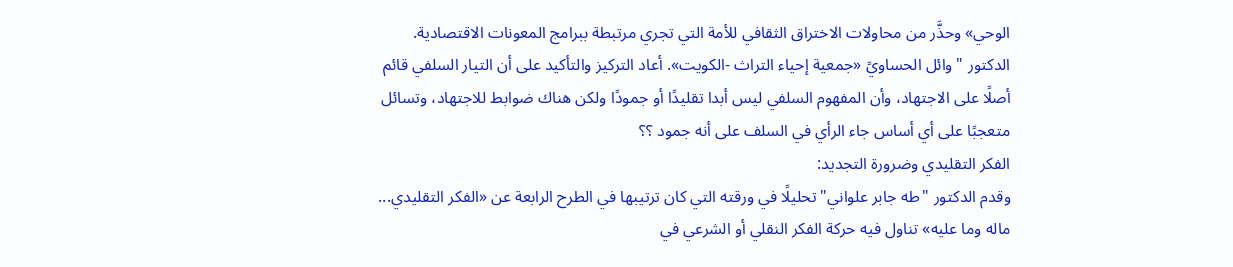الوحي» وحذَّر من محاولات الاختراق الثقافي للأمة التي تجري مرتبطة ببرامج المعونات الاقتصادية.
الدكتور "وائل الحساويً «جمعية إحياء التراث -الكويت». أعاد التركيز والتأكيد على أن التيار السلفي قائم أصلًا على الاجتهاد، وأن المفهوم السلفي ليس أبدا تقليدًا أو جمودًا ولكن هناك ضوابط للاجتهاد، وتسائل متعجبًا على أي أساس جاء الرأي في السلف على أنه جمود ؟؟
الفكر التقليدي وضرورة التجديد:
وقدم الدكتور "طه جابر علواني" تحليلًا في ورقته التي كان ترتيبها في الطرح الرابعة عن «الفكر التقليدي... ماله وما عليه» تناول فيه حركة الفكر النقلي أو الشرعي في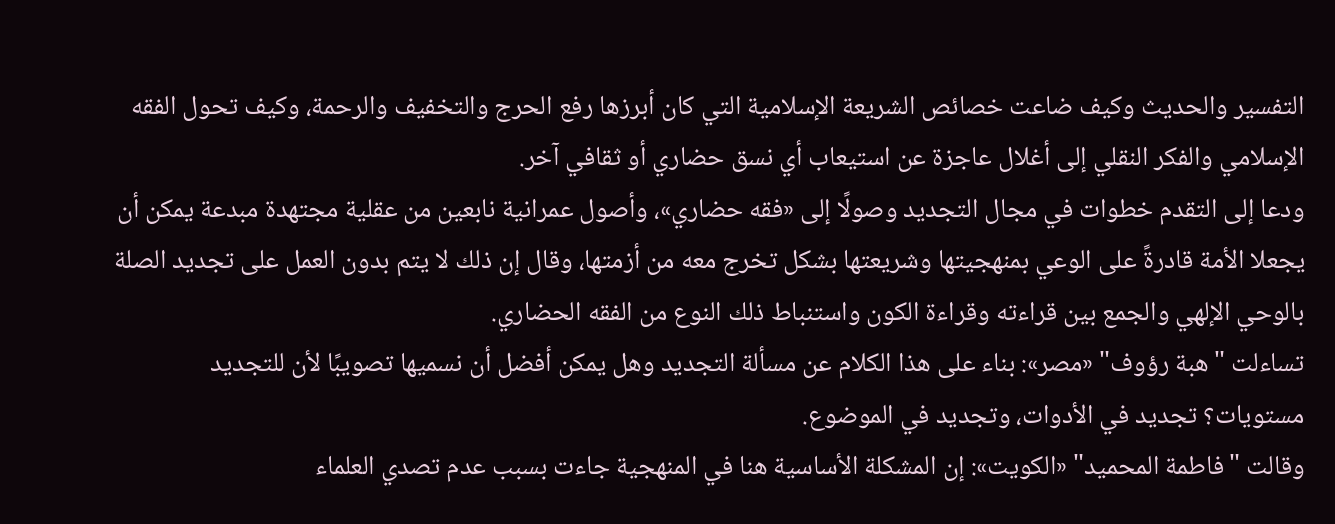التفسير والحديث وكيف ضاعت خصائص الشريعة الإسلامية التي كان أبرزها رفع الحرج والتخفيف والرحمة، وكيف تحول الفقه الإسلامي والفكر النقلي إلى أغلال عاجزة عن استيعاب أي نسق حضاري أو ثقافي آخر.
ودعا إلى التقدم خطوات في مجال التجديد وصولًا إلى «فقه حضاري»، وأصول عمرانية نابعين من عقلية مجتهدة مبدعة يمكن أن يجعلا الأمة قادرةً على الوعي بمنهجيتها وشريعتها بشكل تخرج معه من أزمتها، وقال إن ذلك لا يتم بدون العمل على تجديد الصلة بالوحي الإلهي والجمع بين قراءته وقراءة الكون واستنباط ذلك النوع من الفقه الحضاري.
تساءلت "هبة رؤوف" «مصر»: بناء على هذا الكلام عن مسألة التجديد وهل يمكن أفضل أن نسميها تصويبًا لأن للتجديد مستويات؟ تجديد في الأدوات، وتجديد في الموضوع.
وقالت "فاطمة المحميد" «الكويت»: إن المشكلة الأساسية هنا في المنهجية جاءت بسبب عدم تصدي العلماء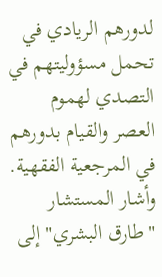لدورهم الريادي في تحمل مسؤوليتهم في التصدي لهموم العصر والقيام بدورهم في المرجعية الفقهية.
وأشار المستشار "طارق البشري" إلى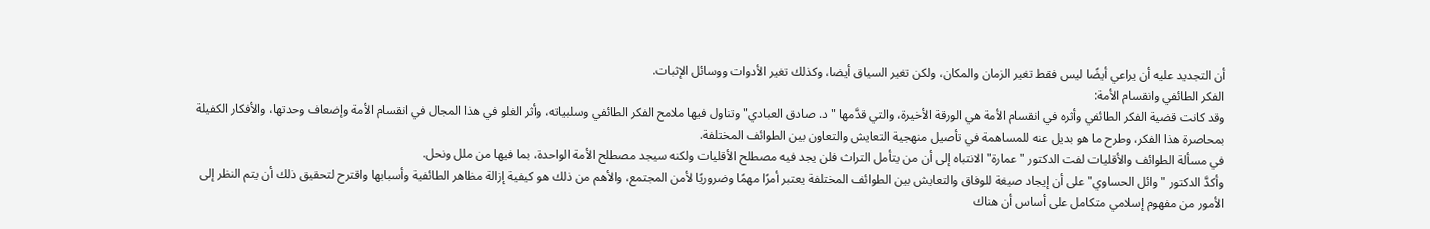أن التجديد عليه أن يراعي أيضًا ليس فقط تغير الزمان والمكان، ولكن تغير السياق أيضا، وكذلك تغير الأدوات ووسائل الإثبات.
الفكر الطائفي وانقسام الأمة:
وقد كانت قضية الفكر الطائفي وأثره في انقسام الأمة هي الورقة الأخيرة، والتي قدَّمها "د. صادق العبادي" وتناول فيها ملامح الفكر الطائفي وسلبياته، وأثر الغلو في هذا المجال في انقسام الأمة وإضعاف وحدتها، والأفكار الكفيلة بمحاصرة هذا الفكر، وطرح ما هو بديل عنه للمساهمة في تأصيل منهجية التعايش والتعاون بين الطوائف المختلفة.
في مسألة الطوائف والأقليات لفت الدكتور "عمارة" الانتباه إلى أن من يتأمل التراث فلن يجد فيه مصطلح الأقليات ولكنه سيجد مصطلح الأمة الواحدة، بما فيها من ملل ونحل.
وأكدَّ الدكتور "وائل الحساوي" على أن إيجاد صيغة للوفاق والتعايش بين الطوائف المختلفة يعتبر أمرًا مهمًا وضروريًا لأمن المجتمع، والأهم من ذلك هو كيفية إزالة مظاهر الطائفية وأسبابها واقترح لتحقيق ذلك أن يتم النظر إلى الأمور من مفهوم إسلامي متكامل على أساس أن هناك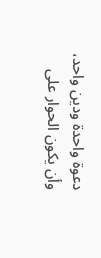دعوة واحدة ودين واحد، وأن يكون الحوار على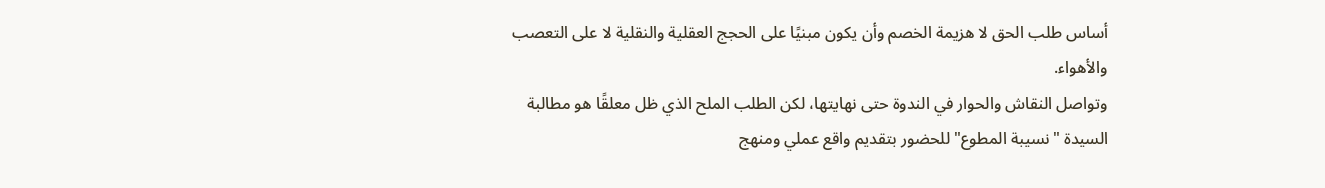أساس طلب الحق لا هزيمة الخصم وأن يكون مبنيًا على الحجج العقلية والنقلية لا على التعصب والأهواء.
وتواصل النقاش والحوار في الندوة حتى نهايتها، لكن الطلب الملح الذي ظل معلقًا هو مطالبة السيدة "نسيبة المطوع" للحضور بتقديم واقع عملي ومنهج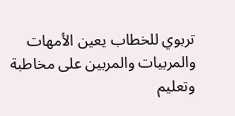تربوي للخطاب يعين الأمهات والمربيات والمربين على مخاطبة وتعليم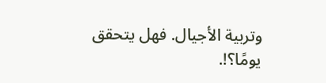وتربية الأجيال. فهل يتحقق يومًا؟!.